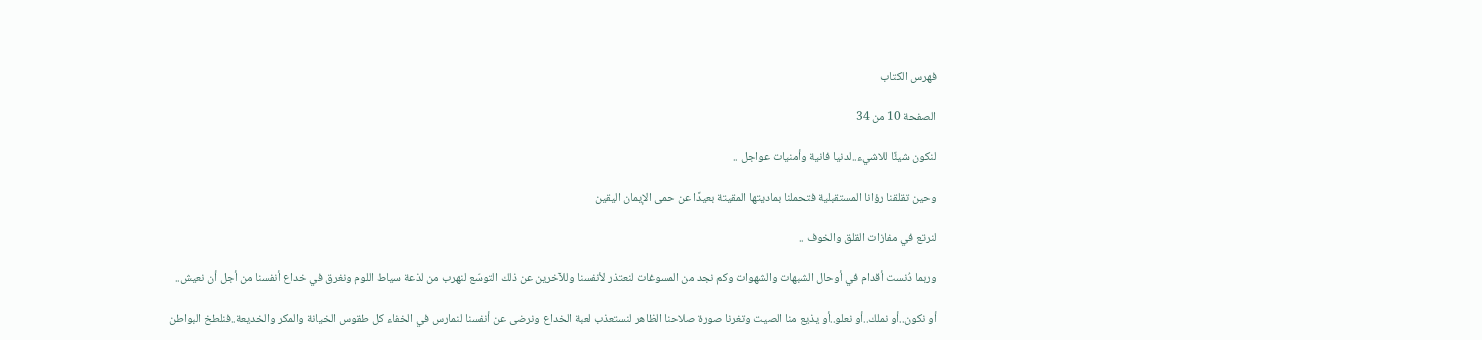فهرس الكتاب

الصفحة 10 من 34

لنكون شيئًا للاشيء..لدنيا فانية وأمنيات عواجل ..

وحين تقلقنا رؤانا المستقبلية فتحملنا بماديتها المقيتة بعيدًا عن حمى الإيمان اليقين

لنرتع في مفازات القلق والخوف ..

وربما دُنست أقدام في أوحال الشبهات والشهوات وكم نجد من المسوغات لنعتذر لأنفسنا وللآخرين عن ذلك التوسّع لنهرب من لذعة سياط اللوم ونغرق في خداع أنفسنا من أجل أن نعيش..

أو نكون..أو نملك..أو نعلو..أو يذيع منا الصيت وتغرنا صورة صلاحنا الظاهر لنستعذب لعبة الخداع ونرضى عن أنفسنا لنمارس في الخفاء كل طقوس الخيانة والمكر والخديعة..فنلطخ البواطن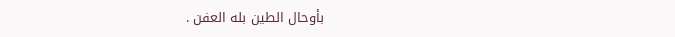بأوحال الطين بله العفن .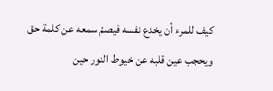كيف للمرء أن يخدع نفسه فيصمّ سمعه عن كلمة حق ويحجب عين قلبه عن خيوط النور حين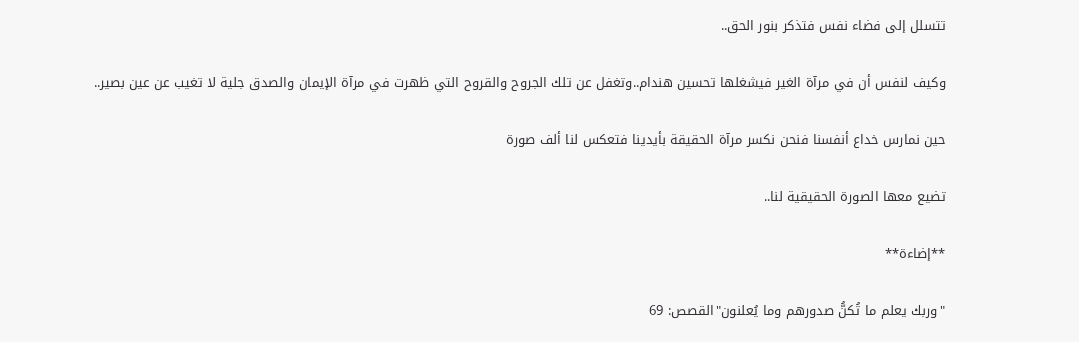تتسلل إلى فضاء نفس فتذكر بنور الحق..

وكيف لنفس أن في مرآة الغير فيشغلها تحسين هندام..وتغفل عن تلك الجروح والقروح التي ظهرت في مرآة الإيمان والصدق جلية لا تغيب عن عين بصير..

حين نمارس خداع أنفسنا فنحن نكسر مرآة الحقيقة بأيدينا فتعكس لنا ألف صورة

تضيع معها الصورة الحقيقية لنا..

**إضاءة**

"وربك يعلم ما تُكنُّ صدورهم وما يُعلنون"القصص: 69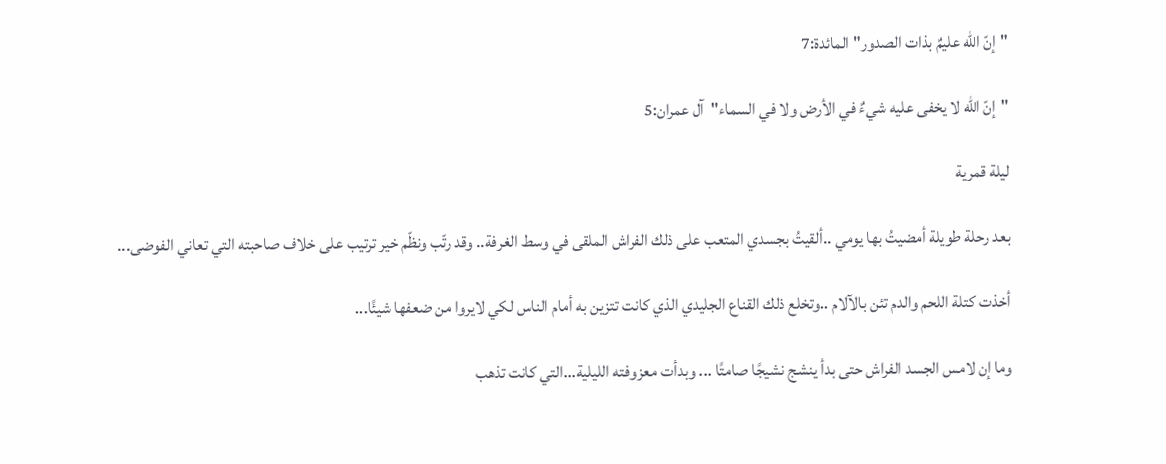"إنّ الله عليمٌ بذات الصدور"المائدة:7

"إنّ الله لا يخفى عليه شيءٌ في الأرض ولا في السماء"آل عمران:5

ليلة قمرية

بعد رحلة طويلة أمضيتُ بها يومي ..ألقيتُ بجسدي المتعب على ذلك الفراش الملقى في وسط الغرفة.. وقد رتّب ونظّم خير ترتيب على خلاف صاحبته التي تعاني الفوضى...

أخذت كتلة اللحم والدم تئن بالآلام ..وتخلع ذلك القناع الجليدي الذي كانت تتزين به أمام الناس لكي لايروا من ضعفها شيئًا...

وما إن لامس الجسد الفراش حتى بدأ ينشج نشيجًا صامتًا ... وبدأت معزوفته الليلية...التي كانت تذهب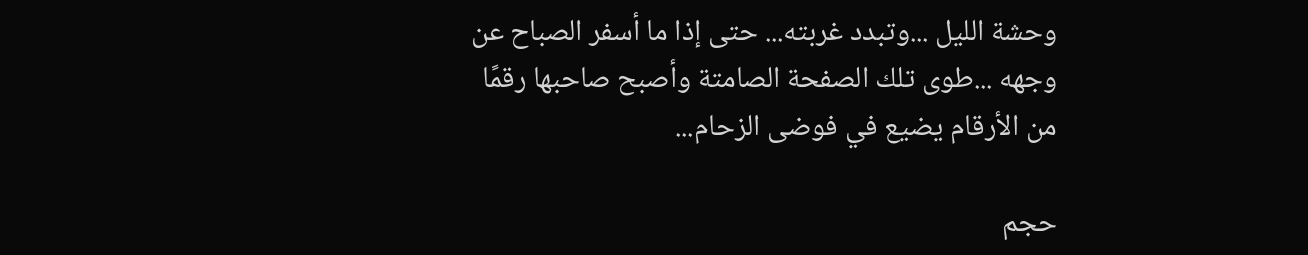وحشة الليل ...وتبدد غربته... حتى إذا ما أسفر الصباح عن وجهه ...طوى تلك الصفحة الصامتة وأصبح صاحبها رقمًا من الأرقام يضيع في فوضى الزحام...

حجم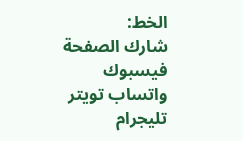الخط:
شارك الصفحة
فيسبوك واتساب تويتر تليجرام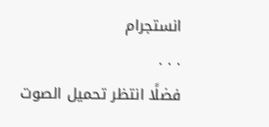انستجرام
. . .
فضلًا انتظر تحميل الصوت